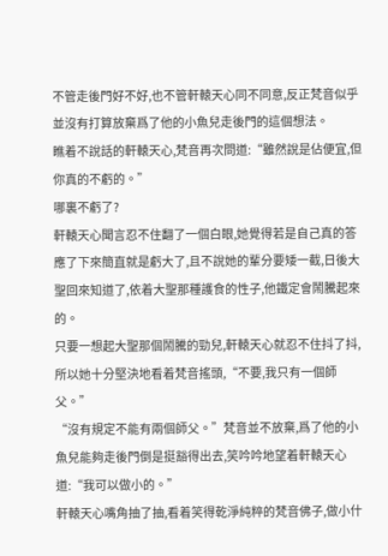不管走後門好不好,也不管軒轅天心同不同意,反正梵音似乎並沒有打算放棄爲了他的小魚兒走後門的這個想法。
瞧着不說話的軒轅天心,梵音再次問道:“雖然說是佔便宜,但你真的不虧的。”
哪裏不虧了?
軒轅天心聞言忍不住翻了一個白眼,她覺得若是自己真的答應了下來簡直就是虧大了,且不說她的輩分要矮一截,日後大聖回來知道了,依着大聖那種護食的性子,他鐵定會鬧騰起來的。
只要一想起大聖那個鬧騰的勁兒,軒轅天心就忍不住抖了抖,所以她十分堅決地看着梵音搖頭,“不要,我只有一個師父。”
“沒有規定不能有兩個師父。”梵音並不放棄,爲了他的小魚兒能夠走後門倒是挺豁得出去,笑吟吟地望着軒轅天心道:“我可以做小的。”
軒轅天心嘴角抽了抽,看着笑得乾淨純粹的梵音佛子,做小什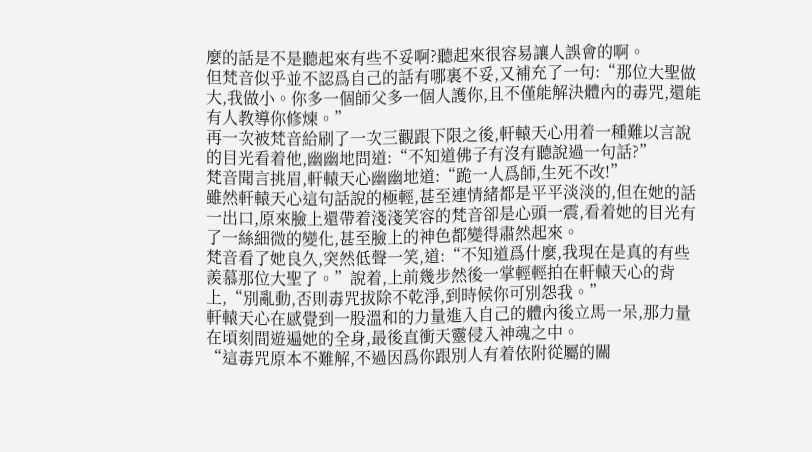麼的話是不是聽起來有些不妥啊?聽起來很容易讓人誤會的啊。
但梵音似乎並不認爲自己的話有哪裏不妥,又補充了一句:“那位大聖做大,我做小。你多一個師父多一個人護你,且不僅能解決體內的毒咒,還能有人教導你修煉。”
再一次被梵音給刷了一次三觀跟下限之後,軒轅天心用着一種難以言說的目光看着他,幽幽地問道:“不知道佛子有沒有聽說過一句話?”
梵音聞言挑眉,軒轅天心幽幽地道:“跪一人爲師,生死不改!”
雖然軒轅天心這句話說的極輕,甚至連情緒都是平平淡淡的,但在她的話一出口,原來臉上還帶着淺淺笑容的梵音卻是心頭一震,看着她的目光有了一絲細微的變化,甚至臉上的神色都變得肅然起來。
梵音看了她良久,突然低聲一笑,道:“不知道爲什麼,我現在是真的有些羨慕那位大聖了。”說着,上前幾步然後一掌輕輕拍在軒轅天心的背上,“別亂動,否則毒咒拔除不乾淨,到時候你可別怨我。”
軒轅天心在感覺到一股溫和的力量進入自己的體內後立馬一呆,那力量在頃刻間遊遍她的全身,最後直衝天靈侵入神魂之中。
“這毒咒原本不難解,不過因爲你跟別人有着依附從屬的關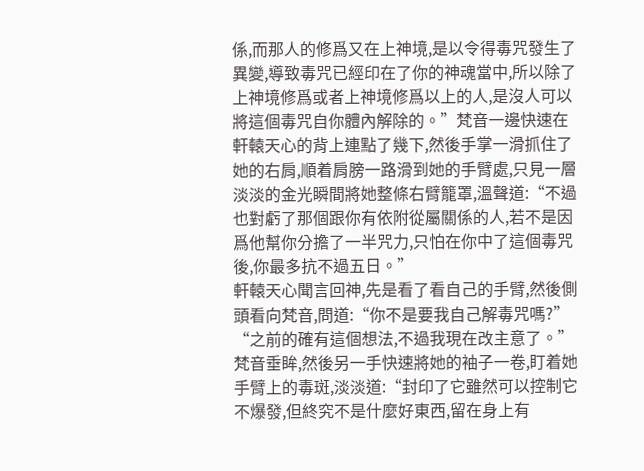係,而那人的修爲又在上神境,是以令得毒咒發生了異變,導致毒咒已經印在了你的神魂當中,所以除了上神境修爲或者上神境修爲以上的人,是沒人可以將這個毒咒自你體內解除的。”梵音一邊快速在軒轅天心的背上連點了幾下,然後手掌一滑抓住了她的右肩,順着肩膀一路滑到她的手臂處,只見一層淡淡的金光瞬間將她整條右臂籠罩,溫聲道:“不過也對虧了那個跟你有依附從屬關係的人,若不是因爲他幫你分擔了一半咒力,只怕在你中了這個毒咒後,你最多抗不過五日。”
軒轅天心聞言回神,先是看了看自己的手臂,然後側頭看向梵音,問道:“你不是要我自己解毒咒嗎?”
“之前的確有這個想法,不過我現在改主意了。”梵音垂眸,然後另一手快速將她的袖子一卷,盯着她手臂上的毒斑,淡淡道:“封印了它雖然可以控制它不爆發,但終究不是什麼好東西,留在身上有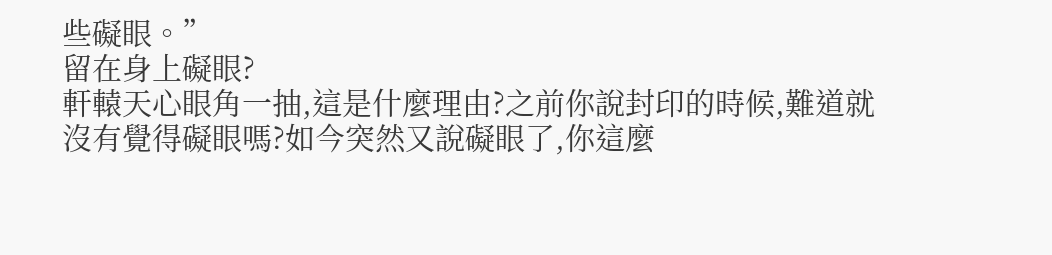些礙眼。”
留在身上礙眼?
軒轅天心眼角一抽,這是什麼理由?之前你說封印的時候,難道就沒有覺得礙眼嗎?如今突然又說礙眼了,你這麼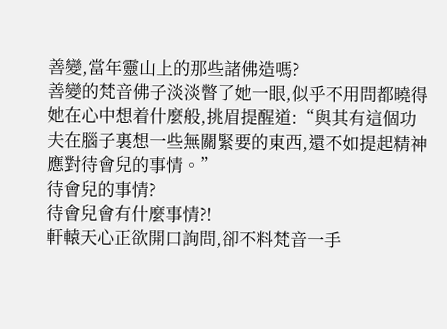善變,當年靈山上的那些諸佛造嗎?
善變的梵音佛子淡淡瞥了她一眼,似乎不用問都曉得她在心中想着什麼般,挑眉提醒道:“與其有這個功夫在腦子裏想一些無關緊要的東西,還不如提起精神應對待會兒的事情。”
待會兒的事情?
待會兒會有什麼事情?!
軒轅天心正欲開口詢問,卻不料梵音一手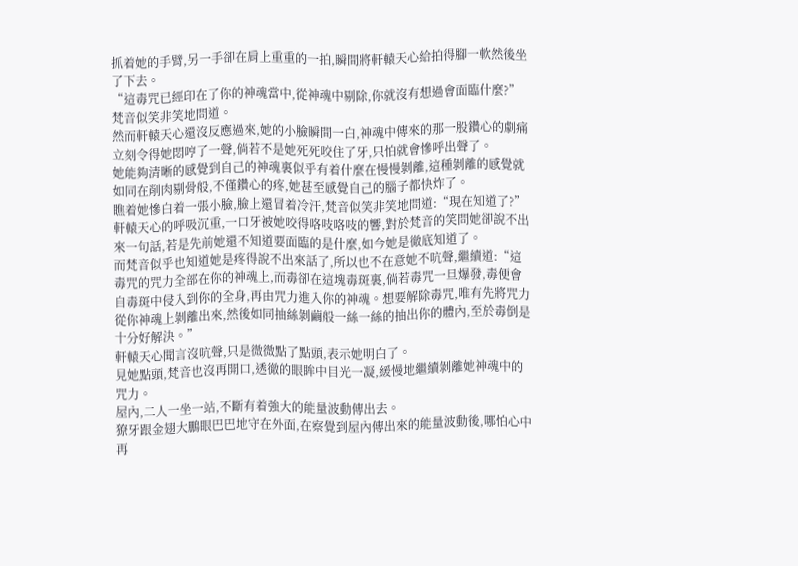抓着她的手臂,另一手卻在肩上重重的一拍,瞬間將軒轅天心給拍得腳一軟然後坐了下去。
“這毒咒已經印在了你的神魂當中,從神魂中剔除,你就沒有想過會面臨什麼?”梵音似笑非笑地問道。
然而軒轅天心還沒反應過來,她的小臉瞬間一白,神魂中傳來的那一股鑽心的劇痛立刻令得她悶哼了一聲,倘若不是她死死咬住了牙,只怕就會慘呼出聲了。
她能夠清晰的感覺到自己的神魂裏似乎有着什麼在慢慢剝離,這種剝離的感覺就如同在削肉剔骨般,不僅鑽心的疼,她甚至感覺自己的腦子都快炸了。
瞧着她慘白着一張小臉,臉上還冒着冷汗,梵音似笑非笑地問道:“現在知道了?”
軒轅天心的呼吸沉重,一口牙被她咬得咯吱咯吱的響,對於梵音的笑問她卻說不出來一句話,若是先前她還不知道要面臨的是什麼,如今她是徹底知道了。
而梵音似乎也知道她是疼得說不出來話了,所以也不在意她不吭聲,繼續道:“這毒咒的咒力全部在你的神魂上,而毒卻在這塊毒斑裏,倘若毒咒一旦爆發,毒便會自毒斑中侵入到你的全身,再由咒力進入你的神魂。想要解除毒咒,唯有先將咒力從你神魂上剝離出來,然後如同抽絲剝繭般一絲一絲的抽出你的體內,至於毒倒是十分好解決。”
軒轅天心聞言沒吭聲,只是微微點了點頭,表示她明白了。
見她點頭,梵音也沒再開口,透徹的眼眸中目光一凝,緩慢地繼續剝離她神魂中的咒力。
屋內,二人一坐一站,不斷有着強大的能量波動傳出去。
獠牙跟金翅大鵬眼巴巴地守在外面,在察覺到屋內傳出來的能量波動後,哪怕心中再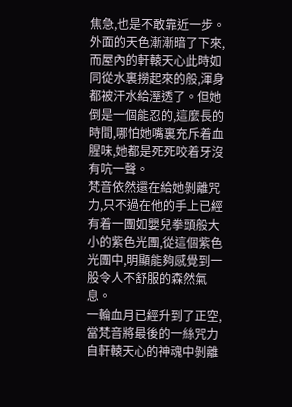焦急,也是不敢靠近一步。
外面的天色漸漸暗了下來,而屋內的軒轅天心此時如同從水裏撈起來的般,渾身都被汗水給溼透了。但她倒是一個能忍的,這麼長的時間,哪怕她嘴裏充斥着血腥味,她都是死死咬着牙沒有吭一聲。
梵音依然還在給她剝離咒力,只不過在他的手上已經有着一團如嬰兒拳頭般大小的紫色光團,從這個紫色光團中,明顯能夠感覺到一股令人不舒服的森然氣息。
一輪血月已經升到了正空,當梵音將最後的一絲咒力自軒轅天心的神魂中剝離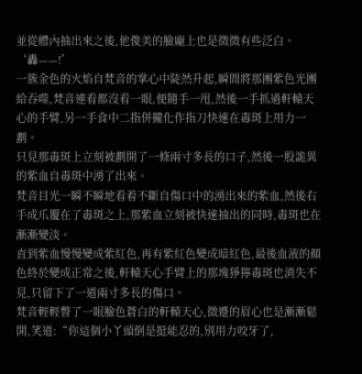並從體內抽出來之後,他俊美的臉龐上也是微微有些泛白。
‘轟——!’
一簇金色的火焰自梵音的掌心中陡然升起,瞬間將那團紫色光團給吞噬,梵音連看都沒看一眼,便隨手一甩,然後一手抓過軒轅天心的手臂,另一手食中二指併攏化作指刀快速在毒斑上用力一劃。
只見那毒斑上立刻被劃開了一條兩寸多長的口子,然後一股詭異的紫血自毒斑中湧了出來。
梵音目光一瞬不瞬地看着不斷自傷口中的湧出來的紫血,然後右手成爪覆在了毒斑之上,那紫血立刻被快速抽出的同時,毒斑也在漸漸變淡。
直到紫血慢慢變成紫紅色,再有紫紅色變成暗紅色,最後血液的顏色終於變成正常之後,軒轅天心手臂上的那塊猙獰毒斑也消失不見,只留下了一道兩寸多長的傷口。
梵音輕輕瞥了一眼臉色蒼白的軒轅天心,微蹙的眉心也是漸漸鬆開,笑道:“你這個小丫頭倒是挺能忍的,別用力咬牙了,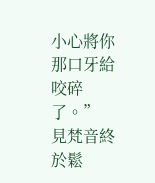小心將你那口牙給咬碎了。”
見梵音終於鬆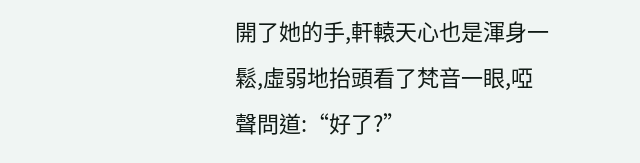開了她的手,軒轅天心也是渾身一鬆,虛弱地抬頭看了梵音一眼,啞聲問道:“好了?”